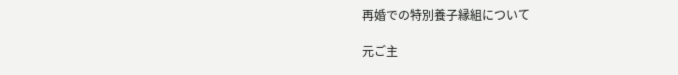再婚での特別養子縁組について

元ご主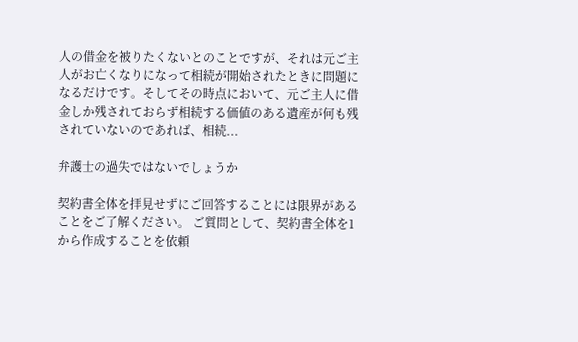人の借金を被りたくないとのことですが、それは元ご主人がお亡くなりになって相続が開始されたときに問題になるだけです。そしてその時点において、元ご主人に借金しか残されておらず相続する価値のある遺産が何も残されていないのであれば、相続...

弁護士の過失ではないでしょうか

契約書全体を拝見せずにご回答することには限界があることをご了解ください。 ご質問として、契約書全体を1から作成することを依頼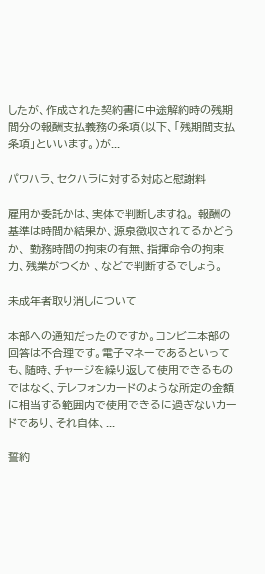したが、作成された契約書に中途解約時の残期間分の報酬支払義務の条項(以下、「残期間支払条項」といいます。)が...

パワハラ、セクハラに対する対応と慰謝料

雇用か委託かは、実体で判断しますね。 報酬の基準は時間か結果か、源泉徴収されてるかどうか、 勤務時間の拘束の有無、指揮命令の拘束力、残業がつくか 、などで判断するでしょう。

未成年者取り消しについて

本部への通知だったのですか。コンビニ本部の回答は不合理です。電子マネーであるといっても、随時、チャージを繰り返して使用できるものではなく、テレフォンカードのような所定の金額に相当する範囲内で使用できるに過ぎないカードであり、それ自体、...

誓約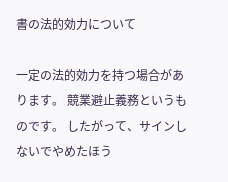書の法的効力について

一定の法的効力を持つ場合があります。 競業避止義務というものです。 したがって、サインしないでやめたほう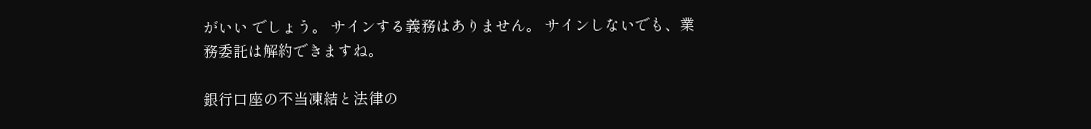がいい でしょう。 サインする義務はありません。 サインしないでも、業務委託は解約できますね。

銀行口座の不当凍結と法律の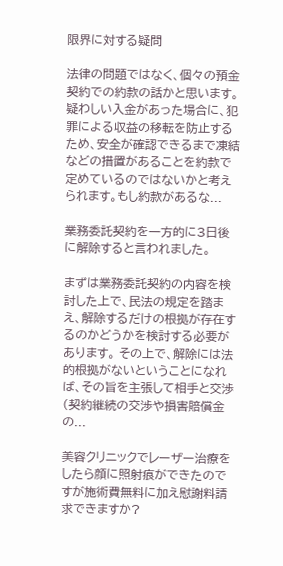限界に対する疑問

法律の問題ではなく、個々の預金契約での約款の話かと思います。 疑わしい入金があった場合に、犯罪による収益の移転を防止するため、安全が確認できるまで凍結などの措置があることを約款で定めているのではないかと考えられます。もし約款があるな...

業務委託契約を一方的に3日後に解除すると言われました。

まずは業務委託契約の内容を検討した上で、民法の規定を踏まえ、解除するだけの根拠が存在するのかどうかを検討する必要があります。 その上で、解除には法的根拠がないということになれば、その旨を主張して相手と交渉(契約継続の交渉や損害賠償金の...

美容クリニックでレーザー治療をしたら顔に照射痕ができたのですが施術費無料に加え慰謝料請求できますか?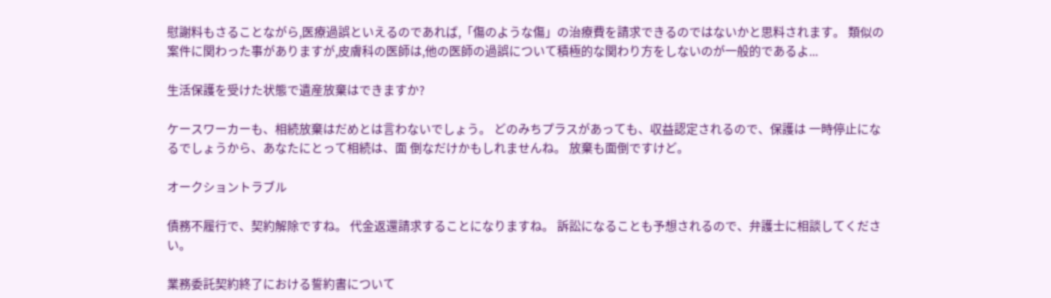慰謝料もさることながら,医療過誤といえるのであれば,「傷のような傷」の治療費を請求できるのではないかと思料されます。 類似の案件に関わった事がありますが,皮膚科の医師は,他の医師の過誤について積極的な関わり方をしないのが一般的であるよ...

生活保護を受けた状態で遺産放棄はできますか?

ケースワーカーも、相続放棄はだめとは言わないでしょう。 どのみちプラスがあっても、収益認定されるので、保護は 一時停止になるでしょうから、あなたにとって相続は、面 倒なだけかもしれませんね。 放棄も面倒ですけど。

オークショントラブル

債務不履行で、契約解除ですね。 代金返還請求することになりますね。 訴訟になることも予想されるので、弁護士に相談してください。

業務委託契約終了における誓約書について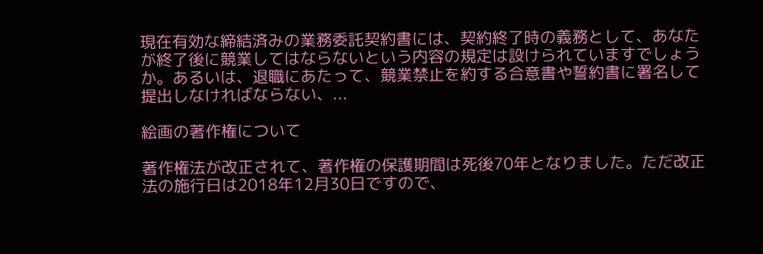現在有効な締結済みの業務委託契約書には、契約終了時の義務として、あなたが終了後に競業してはならないという内容の規定は設けられていますでしょうか。あるいは、退職にあたって、競業禁止を約する合意書や誓約書に署名して提出しなければならない、...

絵画の著作権について

著作権法が改正されて、著作権の保護期間は死後70年となりました。ただ改正法の施行日は2018年12月30日ですので、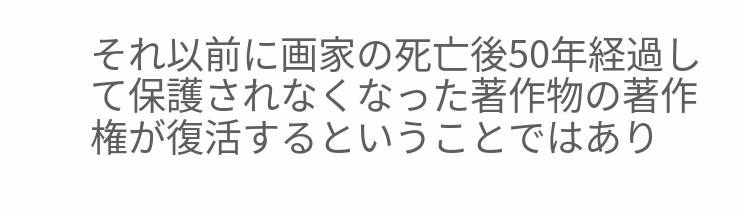それ以前に画家の死亡後50年経過して保護されなくなった著作物の著作権が復活するということではあり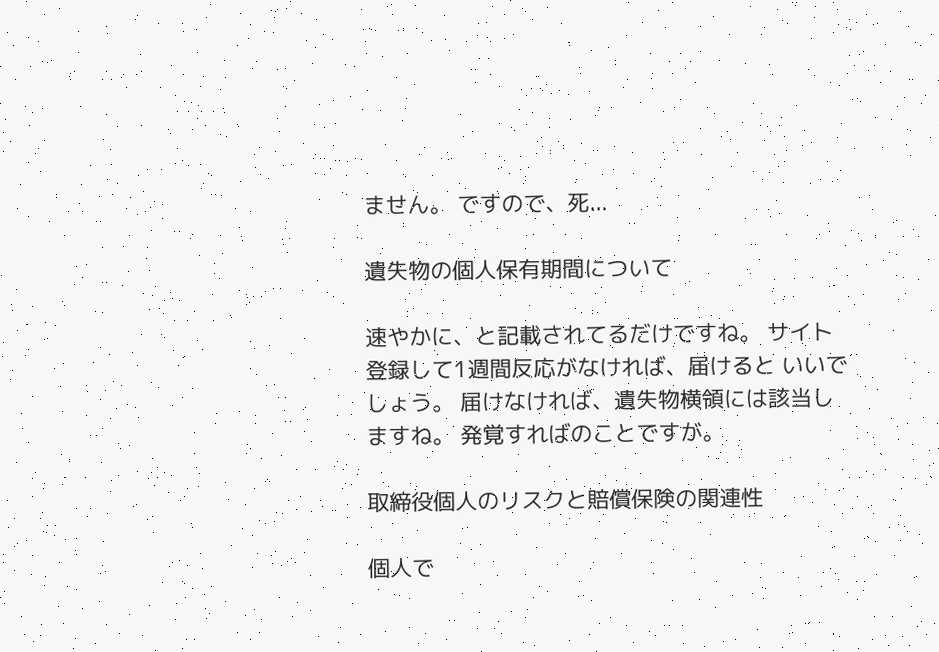ません。 ですので、死...

遺失物の個人保有期間について

速やかに、と記載されてるだけですね。 サイト登録して1週間反応がなければ、届けると いいでしょう。 届けなければ、遺失物横領には該当しますね。 発覚すればのことですが。

取締役個人のリスクと賠償保険の関連性

個人で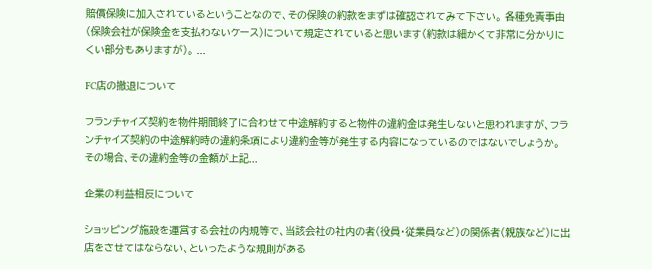賠償保険に加入されているということなので、その保険の約款をまずは確認されてみて下さい。 各種免責事由(保険会社が保険金を支払わないケース)について規定されていると思います(約款は細かくて非常に分かりにくい部分もありますが)。 ...

FC店の撤退について

フランチャイズ契約を物件期間終了に合わせて中途解約すると物件の違約金は発生しないと思われますが、フランチャイズ契約の中途解約時の違約条項により違約金等が発生する内容になっているのではないでしょうか。 その場合、その違約金等の金額が上記...

企業の利益相反について

ショッピング施設を運営する会社の内規等で、当該会社の社内の者(役員・従業員など)の関係者(親族など)に出店をさせてはならない、といったような規則がある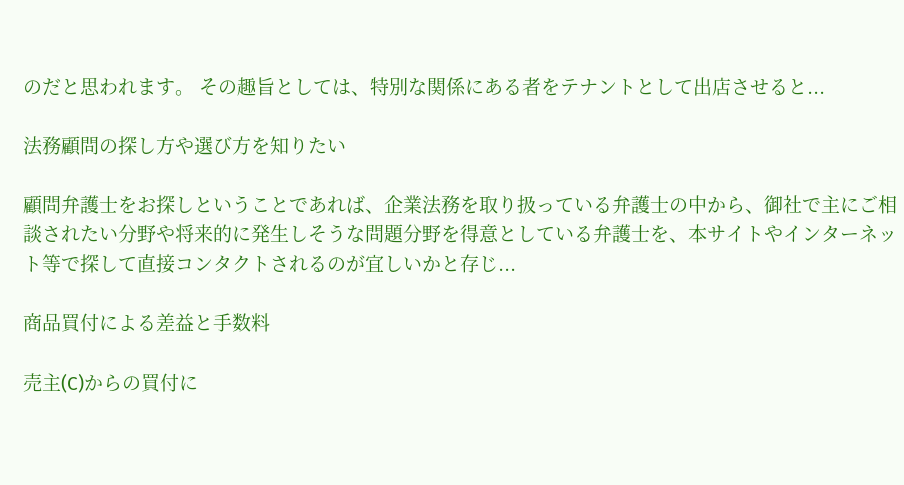のだと思われます。 その趣旨としては、特別な関係にある者をテナントとして出店させると...

法務顧問の探し方や選び方を知りたい

顧問弁護士をお探しということであれば、企業法務を取り扱っている弁護士の中から、御社で主にご相談されたい分野や将来的に発生しそうな問題分野を得意としている弁護士を、本サイトやインターネット等で探して直接コンタクトされるのが宜しいかと存じ...

商品買付による差益と手数料

売主(C)からの買付に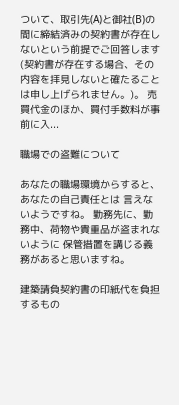ついて、取引先(A)と御社(B)の間に締結済みの契約書が存在しないという前提でご回答します(契約書が存在する場合、その内容を拝見しないと確たることは申し上げられません。)。 売買代金のほか、買付手数料が事前に入...

職場での盗難について

あなたの職場環境からすると、あなたの自己責任とは 言えないようですね。 勤務先に、勤務中、荷物や貴重品が盗まれないように 保管措置を講じる義務があると思いますね。

建築請負契約書の印紙代を負担するもの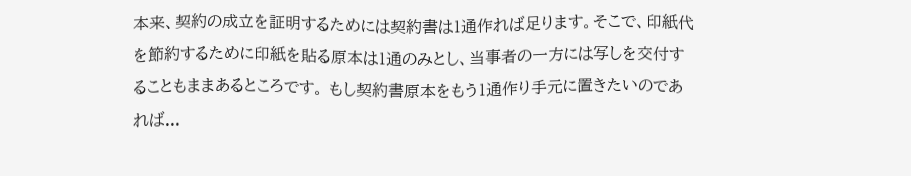本来、契約の成立を証明するためには契約書は1通作れば足ります。そこで、印紙代を節約するために印紙を貼る原本は1通のみとし、当事者の一方には写しを交付することもままあるところです。 もし契約書原本をもう1通作り手元に置きたいのであれば...